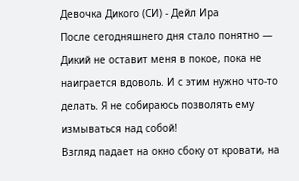Девочка Дикого (СИ) - Дейл Ира
После сегодняшнего дня стало понятно — Дикий не оставит меня в покое, пока не наиграется вдоволь. И с этим нужно что-то делать. Я не собираюсь позволять ему измываться над собой!
Взгляд падает на окно сбоку от кровати, на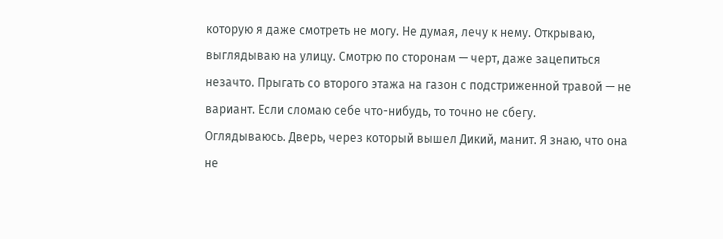которую я даже смотреть не могу. Не думая, лечу к нему. Открываю, выглядываю на улицу. Смотрю по сторонам — черт, даже зацепиться незачто. Прыгать со второго этажа на газон с подстриженной травой — не вариант. Если сломаю себе что-нибудь, то точно не сбегу.
Оглядываюсь. Дверь, через который вышел Дикий, манит. Я знаю, что она не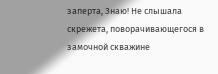заперта, Знаю! Не слышала скрежета, поворачивающегося в замочной скважине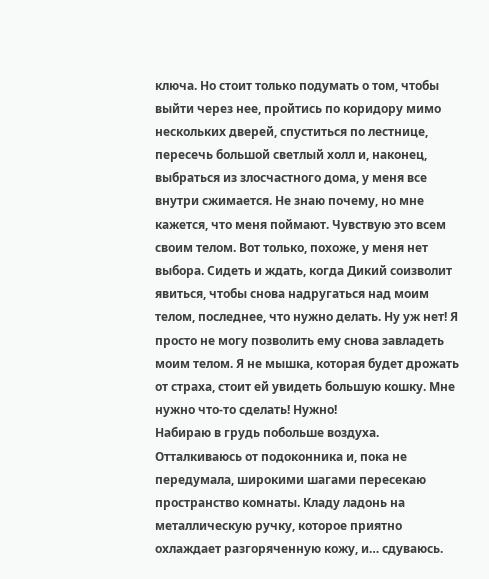ключа. Но стоит только подумать о том, чтобы выйти через нее, пройтись по коридору мимо нескольких дверей, спуститься по лестнице, пересечь большой светлый холл и, наконец, выбраться из злосчастного дома, у меня все внутри сжимается. Не знаю почему, но мне кажется, что меня поймают. Чувствую это всем своим телом. Вот только, похоже, у меня нет выбора. Сидеть и ждать, когда Дикий соизволит явиться, чтобы снова надругаться над моим телом, последнее, что нужно делать. Ну уж нет! Я просто не могу позволить ему снова завладеть моим телом. Я не мышка, которая будет дрожать от страха, стоит ей увидеть большую кошку. Мне нужно что-то сделать! Нужно!
Набираю в грудь побольше воздуха. Отталкиваюсь от подоконника и, пока не передумала, широкими шагами пересекаю пространство комнаты. Кладу ладонь на металлическую ручку, которое приятно охлаждает разгоряченную кожу, и… сдуваюсь.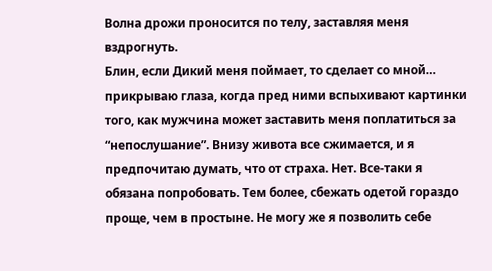Волна дрожи проносится по телу, заставляя меня вздрогнуть.
Блин, если Дикий меня поймает, то сделает со мной… прикрываю глаза, когда пред ними вспыхивают картинки того, как мужчина может заставить меня поплатиться за “непослушание”. Внизу живота все сжимается, и я предпочитаю думать, что от страха. Нет. Все-таки я обязана попробовать. Тем более, сбежать одетой гораздо проще, чем в простыне. Не могу же я позволить себе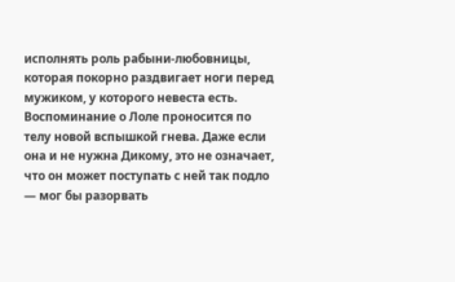исполнять роль рабыни-любовницы, которая покорно раздвигает ноги перед мужиком, у которого невеста есть.
Воспоминание о Лоле проносится по телу новой вспышкой гнева. Даже если она и не нужна Дикому, это не означает, что он может поступать с ней так подло — мог бы разорвать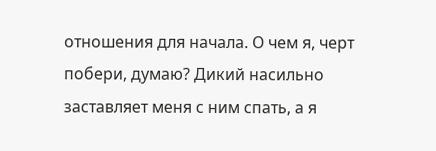отношения для начала. О чем я, черт побери, думаю? Дикий насильно заставляет меня с ним спать, а я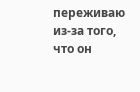переживаю из-за того, что он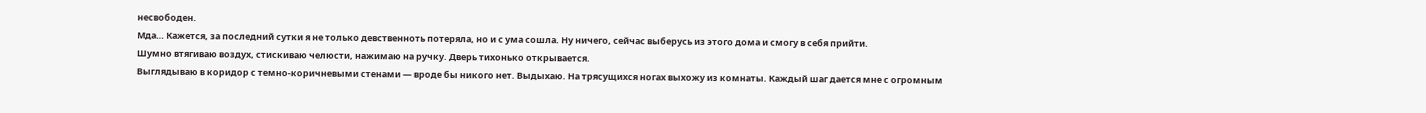несвободен.
Мда… Кажется, за последний сутки я не только девственноть потеряла, но и с ума сошла. Ну ничего, сейчас выберусь из этого дома и смогу в себя прийти.
Шумно втягиваю воздух, стискиваю челюсти, нажимаю на ручку. Дверь тихонько открывается.
Выглядываю в коридор с темно-коричневыми стенами — вроде бы никого нет. Выдыхаю. На трясущихся ногах выхожу из комнаты. Каждый шаг дается мне с огромным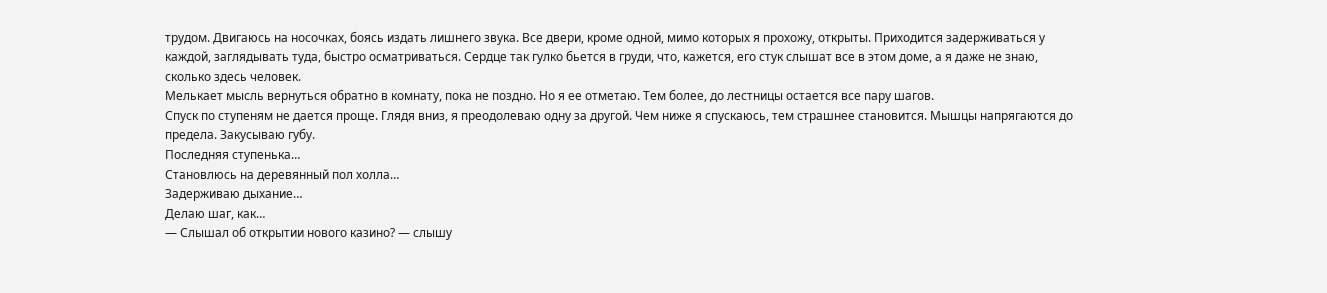трудом. Двигаюсь на носочках, боясь издать лишнего звука. Все двери, кроме одной, мимо которых я прохожу, открыты. Приходится задерживаться у каждой, заглядывать туда, быстро осматриваться. Сердце так гулко бьется в груди, что, кажется, его стук слышат все в этом доме, а я даже не знаю, сколько здесь человек.
Мелькает мысль вернуться обратно в комнату, пока не поздно. Но я ее отметаю. Тем более, до лестницы остается все пару шагов.
Спуск по ступеням не дается проще. Глядя вниз, я преодолеваю одну за другой. Чем ниже я спускаюсь, тем страшнее становится. Мышцы напрягаются до предела. Закусываю губу.
Последняя ступенька…
Становлюсь на деревянный пол холла…
Задерживаю дыхание…
Делаю шаг, как…
— Слышал об открытии нового казино? — слышу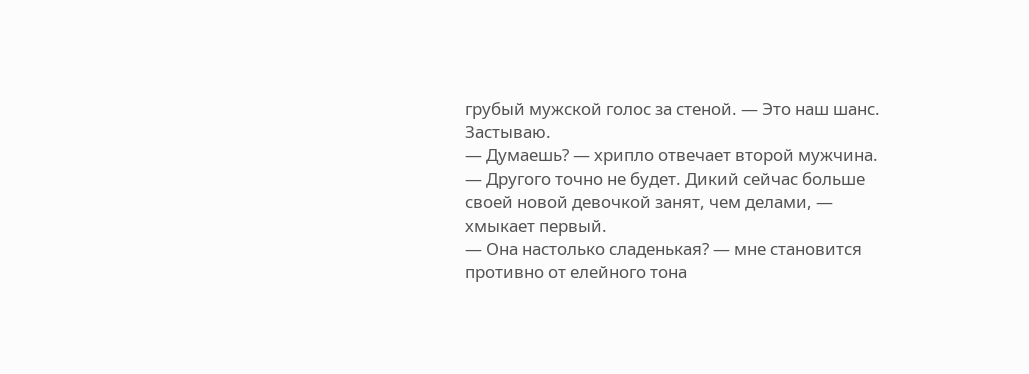грубый мужской голос за стеной. — Это наш шанс.
Застываю.
— Думаешь? — хрипло отвечает второй мужчина.
— Другого точно не будет. Дикий сейчас больше своей новой девочкой занят, чем делами, — хмыкает первый.
— Она настолько сладенькая? — мне становится противно от елейного тона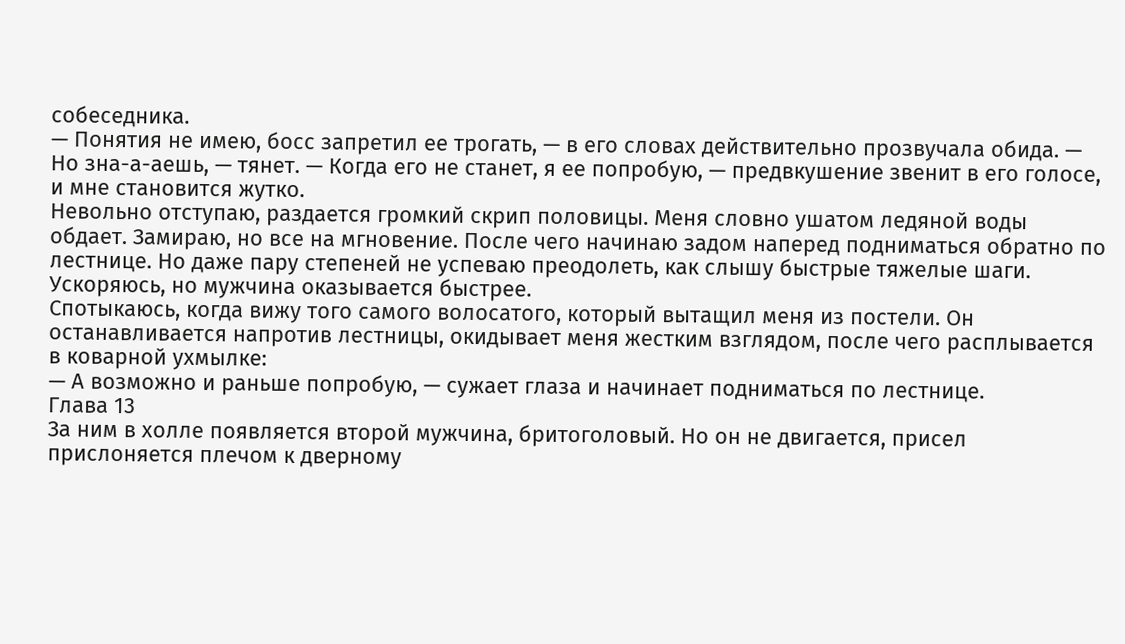собеседника.
— Понятия не имею, босс запретил ее трогать, — в его словах действительно прозвучала обида. — Но зна-а-аешь, — тянет. — Когда его не станет, я ее попробую, — предвкушение звенит в его голосе, и мне становится жутко.
Невольно отступаю, раздается громкий скрип половицы. Меня словно ушатом ледяной воды обдает. Замираю, но все на мгновение. После чего начинаю задом наперед подниматься обратно по лестнице. Но даже пару степеней не успеваю преодолеть, как слышу быстрые тяжелые шаги. Ускоряюсь, но мужчина оказывается быстрее.
Спотыкаюсь, когда вижу того самого волосатого, который вытащил меня из постели. Он останавливается напротив лестницы, окидывает меня жестким взглядом, после чего расплывается в коварной ухмылке:
— А возможно и раньше попробую, — сужает глаза и начинает подниматься по лестнице.
Глава 13
За ним в холле появляется второй мужчина, бритоголовый. Но он не двигается, присел прислоняется плечом к дверному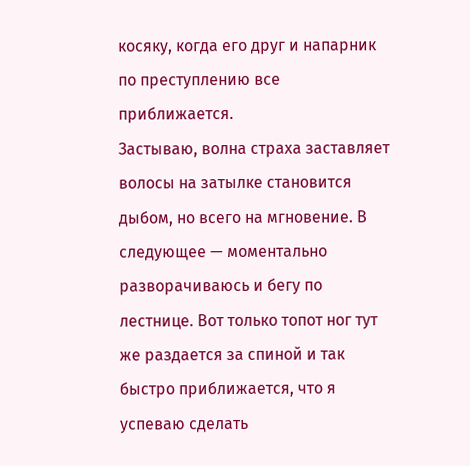косяку, когда его друг и напарник по преступлению все приближается.
Застываю, волна страха заставляет волосы на затылке становится дыбом, но всего на мгновение. В следующее — моментально разворачиваюсь и бегу по лестнице. Вот только топот ног тут же раздается за спиной и так быстро приближается, что я успеваю сделать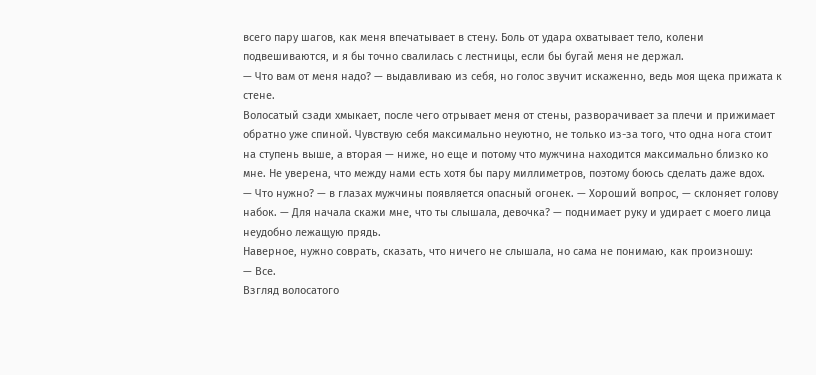всего пару шагов, как меня впечатывает в стену. Боль от удара охватывает тело, колени подвешиваются, и я бы точно свалилась с лестницы, если бы бугай меня не держал.
— Что вам от меня надо? — выдавливаю из себя, но голос звучит искаженно, ведь моя щека прижата к стене.
Волосатый сзади хмыкает, после чего отрывает меня от стены, разворачивает за плечи и прижимает обратно уже спиной. Чувствую себя максимально неуютно, не только из-за того, что одна нога стоит на ступень выше, а вторая — ниже, но еще и потому что мужчина находится максимально близко ко мне. Не уверена, что между нами есть хотя бы пару миллиметров, поэтому боюсь сделать даже вдох.
— Что нужно? — в глазах мужчины появляется опасный огонек. — Хороший вопрос, — склоняет голову набок. — Для начала скажи мне, что ты слышала, девочка? — поднимает руку и удирает с моего лица неудобно лежащую прядь.
Наверное, нужно соврать, сказать, что ничего не слышала, но сама не понимаю, как произношу:
— Все.
Взгляд волосатого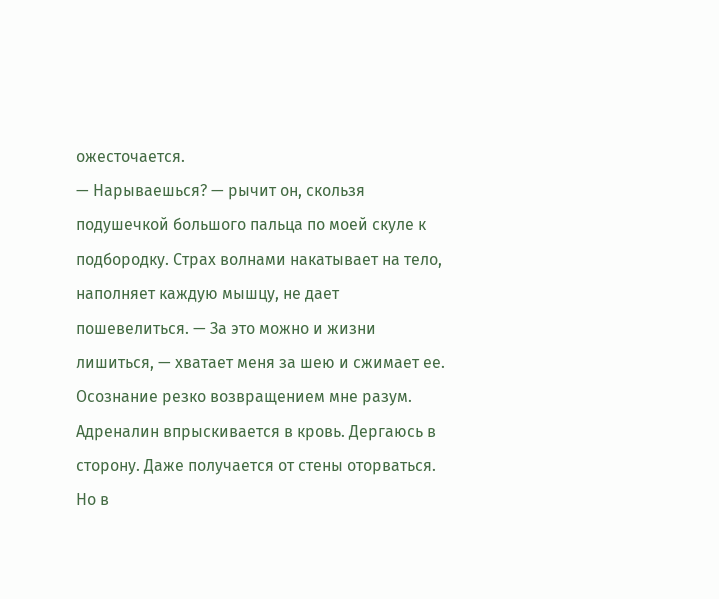ожесточается.
— Нарываешься? — рычит он, скользя подушечкой большого пальца по моей скуле к подбородку. Страх волнами накатывает на тело, наполняет каждую мышцу, не дает пошевелиться. — За это можно и жизни лишиться, — хватает меня за шею и сжимает ее.
Осознание резко возвращением мне разум. Адреналин впрыскивается в кровь. Дергаюсь в сторону. Даже получается от стены оторваться. Но в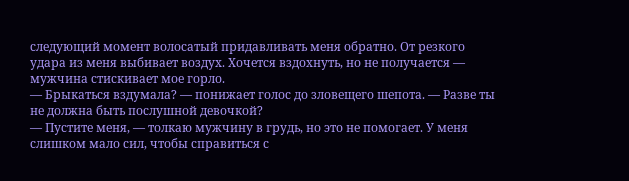следующий момент волосатый придавливать меня обратно. От резкого удара из меня выбивает воздух. Хочется вздохнуть, но не получается — мужчина стискивает мое горло.
— Брыкаться вздумала? — понижает голос до зловещего шепота. — Разве ты не должна быть послушной девочкой?
— Пустите меня, — толкаю мужчину в грудь, но это не помогает. У меня слишком мало сил, чтобы справиться с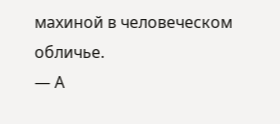махиной в человеческом обличье.
— А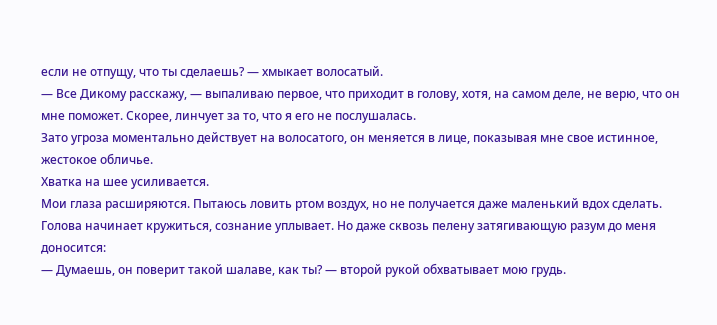если не отпущу, что ты сделаешь? — хмыкает волосатый.
— Все Дикому расскажу, — выпаливаю первое, что приходит в голову, хотя, на самом деле, не верю, что он мне поможет. Скорее, линчует за то, что я его не послушалась.
Зато угроза моментально действует на волосатого, он меняется в лице, показывая мне свое истинное, жестокое обличье.
Хватка на шее усиливается.
Мои глаза расширяются. Пытаюсь ловить ртом воздух, но не получается даже маленький вдох сделать. Голова начинает кружиться, сознание уплывает. Но даже сквозь пелену затягивающую разум до меня доносится:
— Думаешь, он поверит такой шалаве, как ты? — второй рукой обхватывает мою грудь.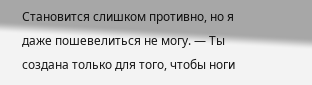Становится слишком противно, но я даже пошевелиться не могу. — Ты создана только для того, чтобы ноги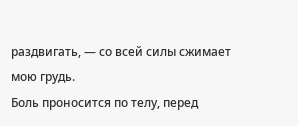раздвигать, — со всей силы сжимает мою грудь.
Боль проносится по телу, перед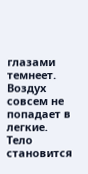глазами темнеет. Воздух совсем не попадает в легкие. Тело становится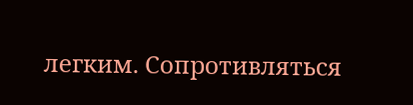легким. Сопротивляться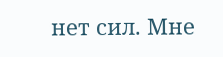нет сил. Мне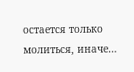остается только молиться, иначе…